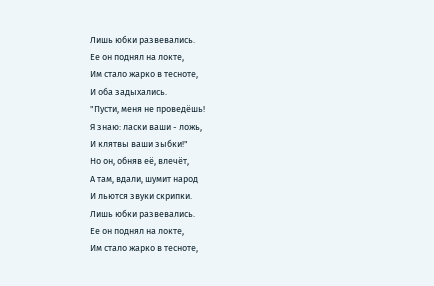Лишь юбки развевались.
Ее он поднял на локте,
Им стало жарко в тесноте,
И оба задыхались.
"Пусти, меня не проведёшь!
Я знаю: ласки ваши - ложь,
И клятвы ваши зыбки!"
Но он, обняв её, влечёт,
А там, вдали, шумит народ
И льются звуки скрипки.
Лишь юбки развевались.
Ее он поднял на локте,
Им стало жарко в тесноте,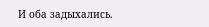И оба задыхались.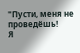"Пусти, меня не проведёшь!
Я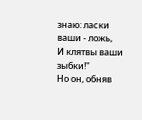знаю: ласки ваши - ложь,
И клятвы ваши зыбки!"
Но он, обняв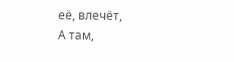её, влечёт,
А там,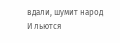вдали, шумит народ
И льются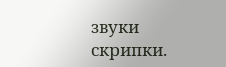звуки скрипки.